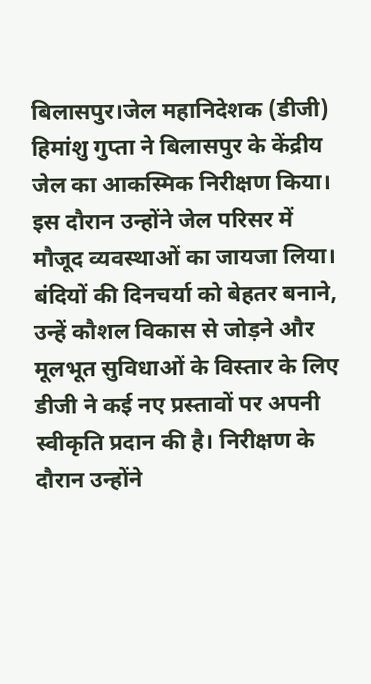बिलासपुर।जेल महानिदेशक (डीजी) हिमांशु गुप्ता ने बिलासपुर के केंद्रीय जेल का आकस्मिक निरीक्षण किया। इस दौरान उन्होंने जेल परिसर में मौजूद व्यवस्थाओं का जायजा लिया। बंदियों की दिनचर्या को बेहतर बनाने, उन्हें कौशल विकास से जोड़ने और मूलभूत सुविधाओं के विस्तार के लिए डीजी ने कई नए प्रस्तावों पर अपनी स्वीकृति प्रदान की है। निरीक्षण के दौरान उन्होंने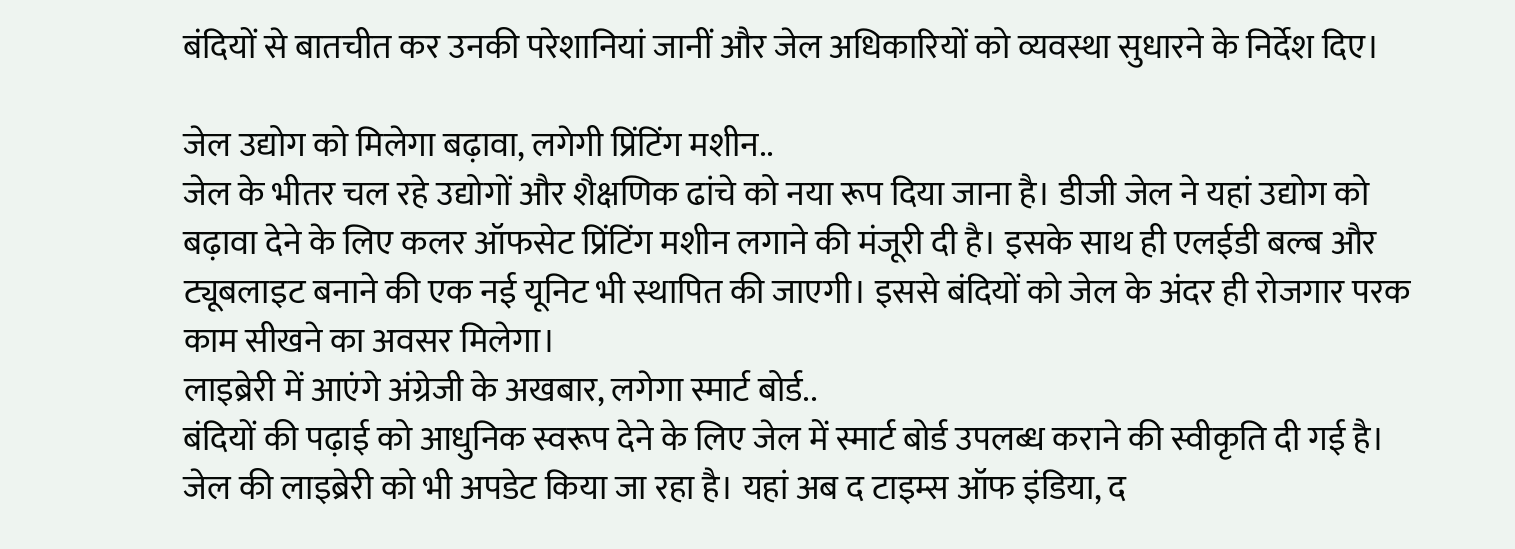बंदियों से बातचीत कर उनकी परेशानियां जानीं और जेल अधिकारियों को व्यवस्था सुधारने के निर्देश दिए।

जेल उद्योग को मिलेगा बढ़ावा, लगेगी प्रिंटिंग मशीन..
जेल के भीतर चल रहे उद्योगों और शैक्षणिक ढांचे को नया रूप दिया जाना है। डीजी जेल ने यहां उद्योग को बढ़ावा देने के लिए कलर ऑफसेट प्रिंटिंग मशीन लगाने की मंजूरी दी है। इसके साथ ही एलईडी बल्ब और ट्यूबलाइट बनाने की एक नई यूनिट भी स्थापित की जाएगी। इससे बंदियों को जेल के अंदर ही रोजगार परक काम सीखने का अवसर मिलेगा।
लाइब्रेरी में आएंगे अंग्रेजी के अखबार, लगेगा स्मार्ट बोर्ड..
बंदियों की पढ़ाई को आधुनिक स्वरूप देने के लिए जेल में स्मार्ट बोर्ड उपलब्ध कराने की स्वीकृति दी गई है। जेल की लाइब्रेरी को भी अपडेट किया जा रहा है। यहां अब द टाइम्स ऑफ इंडिया, द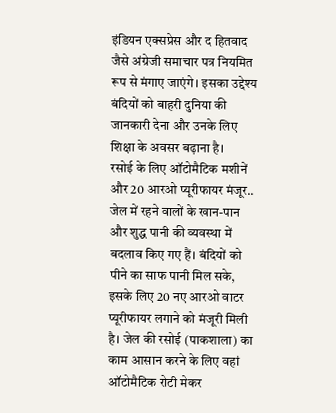इंडियन एक्सप्रेस और द हितवाद जैसे अंग्रेजी समाचार पत्र नियमित रूप से मंगाए जाएंगे। इसका उद्देश्य बंदियों को बाहरी दुनिया की जानकारी देना और उनके लिए शिक्षा के अवसर बढ़ाना है।
रसोई के लिए ऑटोमैटिक मशीनें और 20 आरओ प्यूरीफायर मंजूर..
जेल में रहने वालों के खान-पान और शुद्ध पानी की व्यवस्था में बदलाव किए गए हैं। बंदियों को पीने का साफ पानी मिल सके, इसके लिए 20 नए आरओ वाटर प्यूरीफायर लगाने को मंजूरी मिली है। जेल की रसोई (पाकशाला) का काम आसान करने के लिए वहां ऑटोमैटिक रोटी मेकर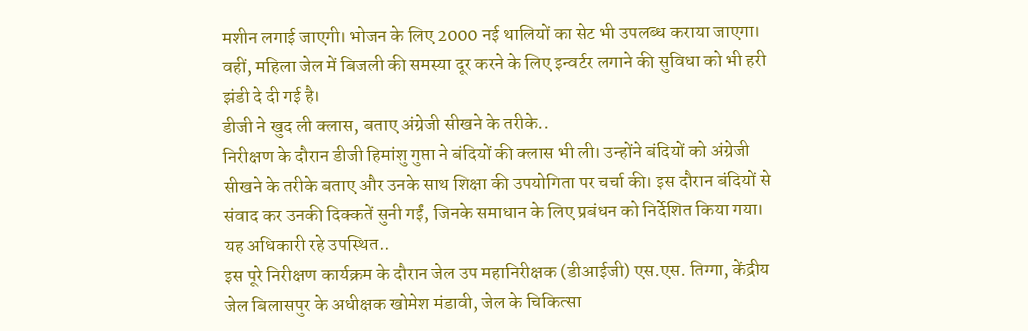मशीन लगाई जाएगी। भोजन के लिए 2000 नई थालियों का सेट भी उपलब्ध कराया जाएगा। वहीं, महिला जेल में बिजली की समस्या दूर करने के लिए इन्वर्टर लगाने की सुविधा को भी हरी झंडी दे दी गई है।
डीजी ने खुद ली क्लास, बताए अंग्रेजी सीखने के तरीके..
निरीक्षण के दौरान डीजी हिमांशु गुप्ता ने बंदियों की क्लास भी ली। उन्होंने बंदियों को अंग्रेजी सीखने के तरीके बताए और उनके साथ शिक्षा की उपयोगिता पर चर्चा की। इस दौरान बंदियों से संवाद कर उनकी दिक्कतें सुनी गईं, जिनके समाधान के लिए प्रबंधन को निर्देशित किया गया।
यह अधिकारी रहे उपस्थित..
इस पूरे निरीक्षण कार्यक्रम के दौरान जेल उप महानिरीक्षक (डीआईजी) एस.एस. तिग्गा, केंद्रीय जेल बिलासपुर के अधीक्षक खोमेश मंडावी, जेल के चिकित्सा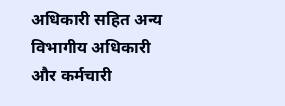अधिकारी सहित अन्य विभागीय अधिकारी और कर्मचारी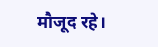मौजूद रहे।